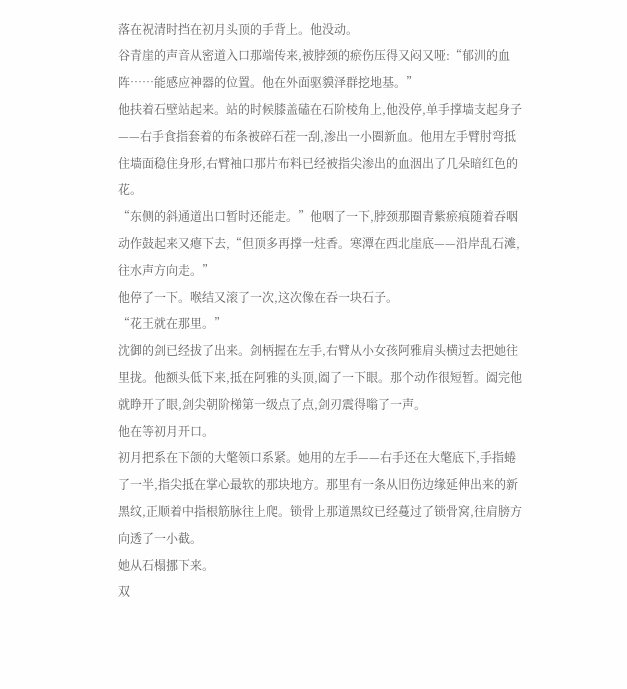落在祝清时挡在初月头顶的手背上。他没动。
谷青崖的声音从密道入口那端传来,被脖颈的瘀伤压得又闷又哑:“郁汌的血阵……能感应神器的位置。他在外面驱貘泽群挖地基。”
他扶着石壁站起来。站的时候膝盖磕在石阶棱角上,他没停,单手撑墙支起身子——右手食指套着的布条被碎石茬一刮,渗出一小圈新血。他用左手臂肘弯抵住墙面稳住身形,右臂袖口那片布料已经被指尖渗出的血洇出了几朵暗红色的花。
“东侧的斜通道出口暂时还能走。”他咽了一下,脖颈那圈青紫瘀痕随着吞咽动作鼓起来又瘪下去,“但顶多再撑一炷香。寒潭在西北崖底——沿岸乱石滩,往水声方向走。”
他停了一下。喉结又滚了一次,这次像在吞一块石子。
“花王就在那里。”
沈御的剑已经拔了出来。剑柄握在左手,右臂从小女孩阿雅肩头横过去把她往里拢。他额头低下来,抵在阿雅的头顶,阖了一下眼。那个动作很短暂。阖完他就睁开了眼,剑尖朝阶梯第一级点了点,剑刃震得嗡了一声。
他在等初月开口。
初月把系在下颌的大氅领口系紧。她用的左手——右手还在大氅底下,手指蜷了一半,指尖抵在掌心最软的那块地方。那里有一条从旧伤边缘延伸出来的新黑纹,正顺着中指根筋脉往上爬。锁骨上那道黑纹已经蔓过了锁骨窝,往肩膀方向透了一小截。
她从石榻挪下来。
双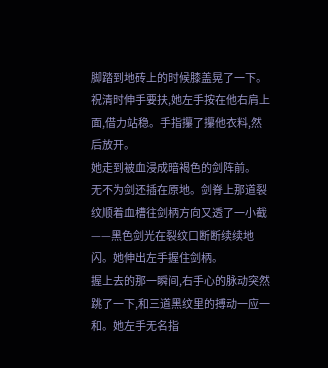脚踏到地砖上的时候膝盖晃了一下。祝清时伸手要扶,她左手按在他右肩上面,借力站稳。手指攥了攥他衣料,然后放开。
她走到被血浸成暗褐色的剑阵前。
无不为剑还插在原地。剑脊上那道裂纹顺着血槽往剑柄方向又透了一小截——黑色剑光在裂纹口断断续续地闪。她伸出左手握住剑柄。
握上去的那一瞬间,右手心的脉动突然跳了一下,和三道黑纹里的搏动一应一和。她左手无名指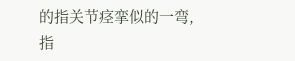的指关节痉挛似的一弯,指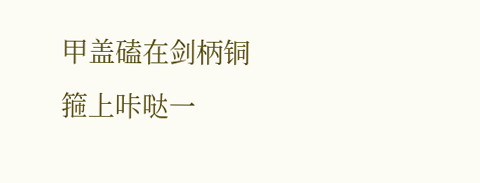甲盖磕在剑柄铜箍上咔哒一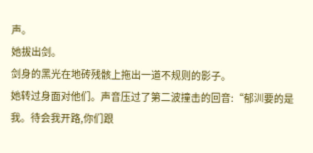声。
她拔出剑。
剑身的黑光在地砖残骸上拖出一道不规则的影子。
她转过身面对他们。声音压过了第二波撞击的回音:“郁汌要的是我。待会我开路,你们跟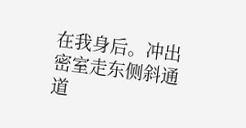在我身后。冲出密室走东侧斜通道